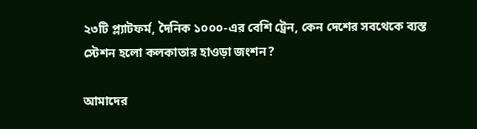২৩টি প্ল্যাটফর্ম, দৈনিক ১০০০-এর বেশি ট্রেন, কেন দেশের সবথেকে ব্যস্ত স্টেশন হলো কলকাতার হাওড়া জংশন?

আমাদের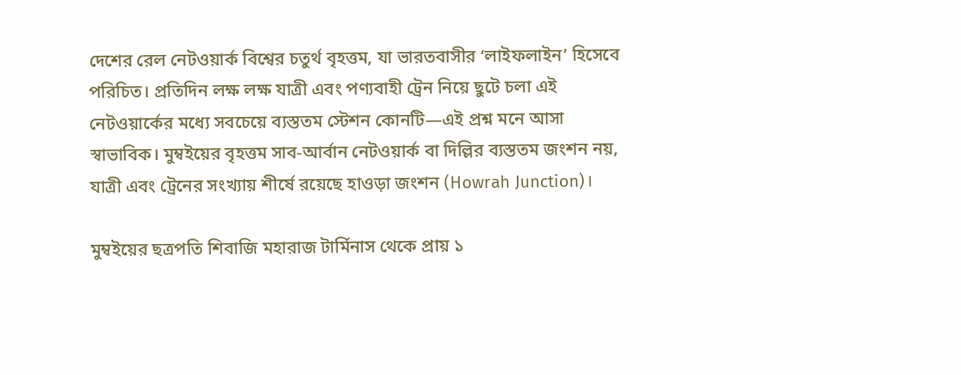দেশের রেল নেটওয়ার্ক বিশ্বের চতুর্থ বৃহত্তম, যা ভারতবাসীর ‘লাইফলাইন’ হিসেবে পরিচিত। প্রতিদিন লক্ষ লক্ষ যাত্রী এবং পণ্যবাহী ট্রেন নিয়ে ছুটে চলা এই নেটওয়ার্কের মধ্যে সবচেয়ে ব্যস্ততম স্টেশন কোনটি—এই প্রশ্ন মনে আসা স্বাভাবিক। মুম্বইয়ের বৃহত্তম সাব-আর্বান নেটওয়ার্ক বা দিল্লির ব্যস্ততম জংশন নয়, যাত্রী এবং ট্রেনের সংখ্যায় শীর্ষে রয়েছে হাওড়া জংশন (Howrah Junction)।

মুম্বইয়ের ছত্রপতি শিবাজি মহারাজ টার্মিনাস থেকে প্রায় ১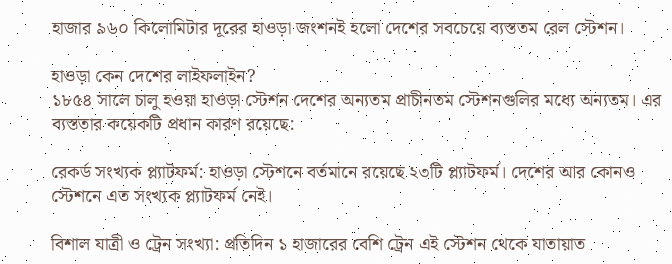হাজার ৯৬০ কিলোমিটার দূরের হাওড়া জংশনই হলো দেশের সবচেয়ে ব্যস্ততম রেল স্টেশন।

হাওড়া কেন দেশের লাইফলাইন?
১৮৫৪ সালে চালু হওয়া হাওড়া স্টেশন দেশের অন্যতম প্রাচীনতম স্টেশনগুলির মধ্যে অন্যতম। এর ব্যস্ততার কয়েকটি প্রধান কারণ রয়েছে:

রেকর্ড সংখ্যক প্ল্যাটফর্ম: হাওড়া স্টেশনে বর্তমানে রয়েছে ২৩টি প্ল্যাটফর্ম। দেশের আর কোনও স্টেশনে এত সংখ্যক প্ল্যাটফর্ম নেই।

বিশাল যাত্রী ও ট্রেন সংখ্যা: প্রতিদিন ১ হাজারের বেশি ট্রেন এই স্টেশন থেকে যাতায়াত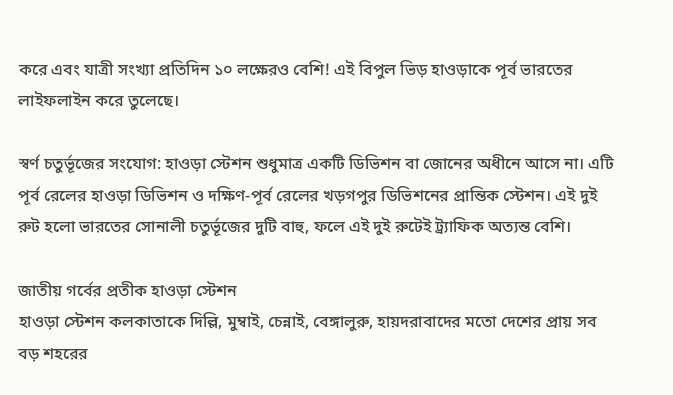করে এবং যাত্রী সংখ্যা প্রতিদিন ১০ লক্ষেরও বেশি! এই বিপুল ভিড় হাওড়াকে পূর্ব ভারতের লাইফলাইন করে তুলেছে।

স্বর্ণ চতুর্ভূজের সংযোগ: হাওড়া স্টেশন শুধুমাত্র একটি ডিভিশন বা জোনের অধীনে আসে না। এটি পূর্ব রেলের হাওড়া ডিভিশন ও দক্ষিণ-পূর্ব রেলের খড়গপুর ডিভিশনের প্রান্তিক স্টেশন। এই দুই রুট হলো ভারতের সোনালী চতুর্ভূজের দুটি বাহু, ফলে এই দুই রুটেই ট্র্যাফিক অত্যন্ত বেশি।

জাতীয় গর্বের প্রতীক হাওড়া স্টেশন
হাওড়া স্টেশন কলকাতাকে দিল্লি, মুম্বাই, চেন্নাই, বেঙ্গালুরু, হায়দরাবাদের মতো দেশের প্রায় সব বড় শহরের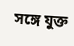সঙ্গে যুক্ত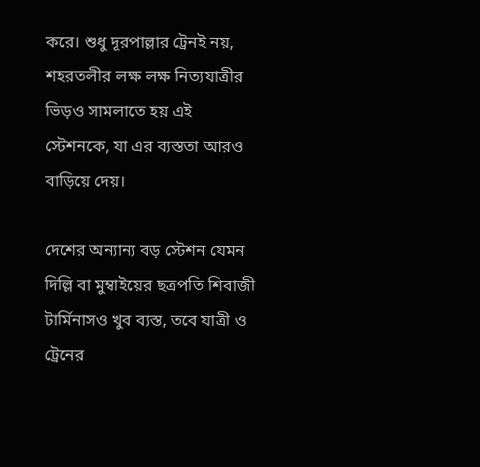করে। শুধু দূরপাল্লার ট্রেনই নয়, শহরতলীর লক্ষ লক্ষ নিত্যযাত্রীর ভিড়ও সামলাতে হয় এই স্টেশনকে, যা এর ব্যস্ততা আরও বাড়িয়ে দেয়।

দেশের অন্যান্য বড় স্টেশন যেমন দিল্লি বা মুম্বাইয়ের ছত্রপতি শিবাজী টার্মিনাসও খুব ব্যস্ত, তবে যাত্রী ও ট্রেনের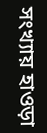সংখ্যায় হাওড়া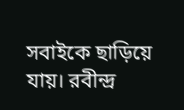সবাইকে ছাড়িয়ে যায়। রবীন্দ্র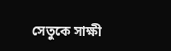সেতুকে সাক্ষী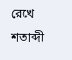রেখে শতাব্দী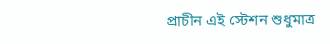প্রাচীন এই স্টেশন শুধুমাত্র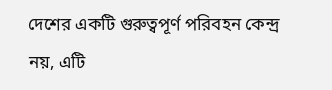দেশের একটি গুরুত্বপূর্ণ পরিবহন কেন্দ্র নয়, এটি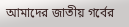আমাদের জাতীয় গর্বের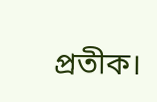প্রতীক।